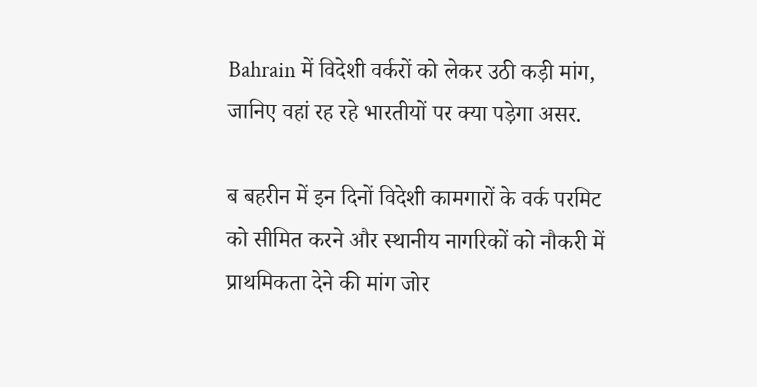Bahrain में विदेशी वर्करों को लेकर उठी कड़ी मांग, जानिए वहां रह रहे भारतीयों पर क्या पड़ेगा असर.

ब बहरीन में इन दिनों विदेशी कामगारों के वर्क परमिट को सीमित करने और स्थानीय नागरिकों को नौकरी में प्राथमिकता देने की मांग जोर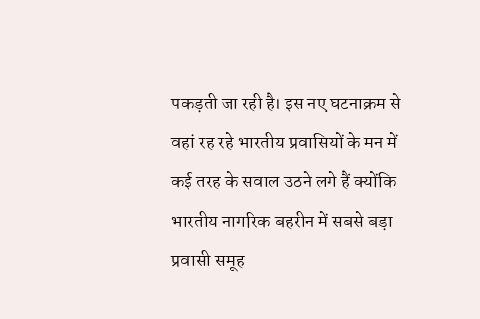पकड़ती जा रही है। इस नए घटनाक्रम से वहां रह रहे भारतीय प्रवासियों के मन में कई तरह के सवाल उठने लगे हैं क्योंकि भारतीय नागरिक बहरीन में सबसे बड़ा प्रवासी समूह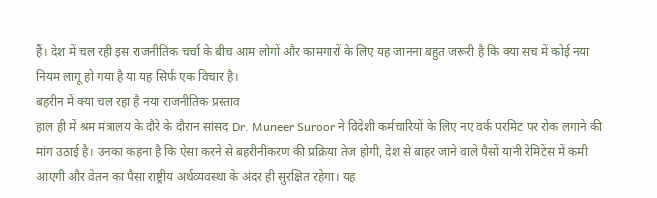हैं। देश में चल रही इस राजनीतिक चर्चा के बीच आम लोगों और कामगारों के लिए यह जानना बहुत जरूरी है कि क्या सच में कोई नया नियम लागू हो गया है या यह सिर्फ एक विचार है।
बहरीन में क्या चल रहा है नया राजनीतिक प्रस्ताव
हाल ही में श्रम मंत्रालय के दौरे के दौरान सांसद Dr. Muneer Suroor ने विदेशी कर्मचारियों के लिए नए वर्क परमिट पर रोक लगाने की मांग उठाई है। उनका कहना है कि ऐसा करने से बहरीनीकरण की प्रक्रिया तेज होगी, देश से बाहर जाने वाले पैसों यानी रेमिटेंस में कमी आएगी और वेतन का पैसा राष्ट्रीय अर्थव्यवस्था के अंदर ही सुरक्षित रहेगा। यह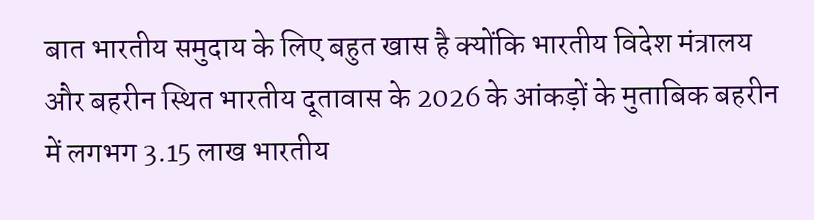बात भारतीय समुदाय के लिए बहुत खास है क्योंकि भारतीय विदेश मंत्रालय और बहरीन स्थित भारतीय दूतावास के 2026 के आंकड़ों के मुताबिक बहरीन में लगभग 3.15 लाख भारतीय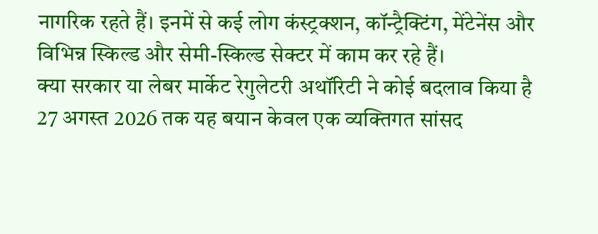नागरिक रहते हैं। इनमें से कई लोग कंस्ट्रक्शन, कॉन्ट्रैक्टिंग, मेंटेनेंस और विभिन्न स्किल्ड और सेमी-स्किल्ड सेक्टर में काम कर रहे हैं।
क्या सरकार या लेबर मार्केट रेगुलेटरी अथॉरिटी ने कोई बदलाव किया है
27 अगस्त 2026 तक यह बयान केवल एक व्यक्तिगत सांसद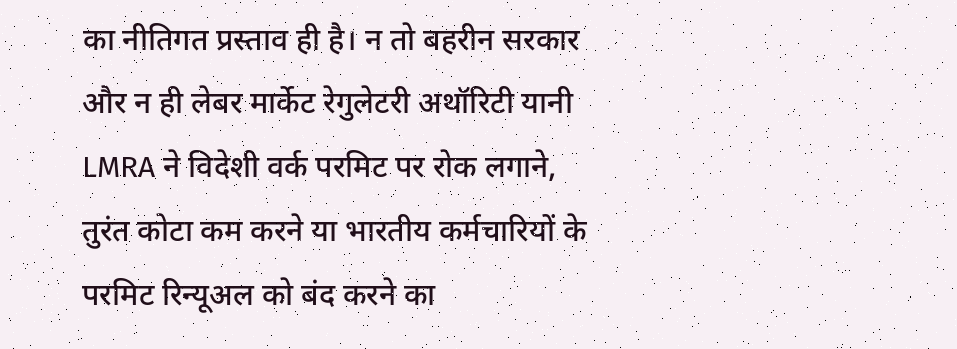का नीतिगत प्रस्ताव ही है। न तो बहरीन सरकार और न ही लेबर मार्केट रेगुलेटरी अथॉरिटी यानी LMRA ने विदेशी वर्क परमिट पर रोक लगाने, तुरंत कोटा कम करने या भारतीय कर्मचारियों के परमिट रिन्यूअल को बंद करने का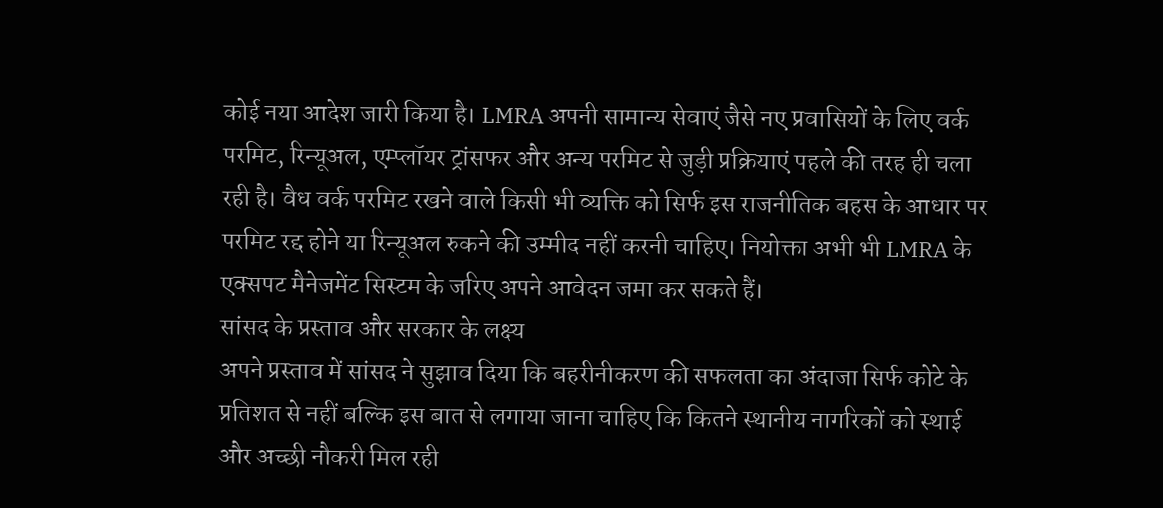कोई नया आदेश जारी किया है। LMRA अपनी सामान्य सेवाएं जैसे नए प्रवासियों के लिए वर्क परमिट, रिन्यूअल, एम्प्लॉयर ट्रांसफर और अन्य परमिट से जुड़ी प्रक्रियाएं पहले की तरह ही चला रही है। वैध वर्क परमिट रखने वाले किसी भी व्यक्ति को सिर्फ इस राजनीतिक बहस के आधार पर परमिट रद्द होने या रिन्यूअल रुकने की उम्मीद नहीं करनी चाहिए। नियोक्ता अभी भी LMRA के एक्सपट मैनेजमेंट सिस्टम के जरिए अपने आवेदन जमा कर सकते हैं।
सांसद के प्रस्ताव और सरकार के लक्ष्य
अपने प्रस्ताव में सांसद ने सुझाव दिया कि बहरीनीकरण की सफलता का अंदाजा सिर्फ कोटे के प्रतिशत से नहीं बल्कि इस बात से लगाया जाना चाहिए कि कितने स्थानीय नागरिकों को स्थाई और अच्छी नौकरी मिल रही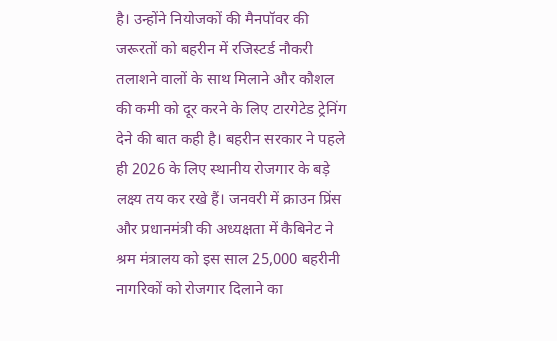है। उन्होंने नियोजकों की मैनपॉवर की जरूरतों को बहरीन में रजिस्टर्ड नौकरी तलाशने वालों के साथ मिलाने और कौशल की कमी को दूर करने के लिए टारगेटेड ट्रेनिंग देने की बात कही है। बहरीन सरकार ने पहले ही 2026 के लिए स्थानीय रोजगार के बड़े लक्ष्य तय कर रखे हैं। जनवरी में क्राउन प्रिंस और प्रधानमंत्री की अध्यक्षता में कैबिनेट ने श्रम मंत्रालय को इस साल 25,000 बहरीनी नागरिकों को रोजगार दिलाने का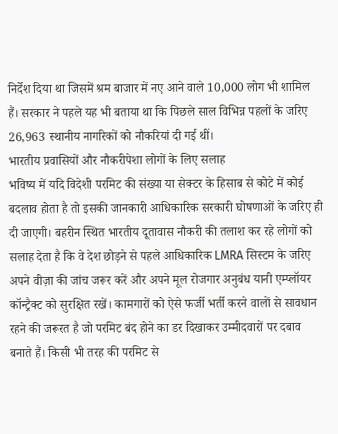निर्देश दिया था जिसमें श्रम बाजार में नए आने वाले 10,000 लोग भी शामिल हैं। सरकार ने पहले यह भी बताया था कि पिछले साल विभिन्न पहलों के जरिए 26,963 स्थानीय नागरिकों को नौकरियां दी गई थीं।
भारतीय प्रवासियों और नौकरीपेशा लोगों के लिए सलाह
भविष्य में यदि विदेशी परमिट की संख्या या सेक्टर के हिसाब से कोटे में कोई बदलाव होता है तो इसकी जानकारी आधिकारिक सरकारी घोषणाओं के जरिए ही दी जाएगी। बहरीन स्थित भारतीय दूतावास नौकरी की तलाश कर रहे लोगों को सलाह देता है कि वे देश छोड़ने से पहले आधिकारिक LMRA सिस्टम के जरिए अपने वीज़ा की जांच जरूर करें और अपने मूल रोजगार अनुबंध यानी एम्प्लॉयर कॉन्ट्रैक्ट को सुरक्षित रखें। कामगारों को ऐसे फर्जी भर्ती करने वालों से सावधान रहने की जरूरत है जो परमिट बंद होने का डर दिखाकर उम्मीदवारों पर दबाव बनाते हैं। किसी भी तरह की परमिट से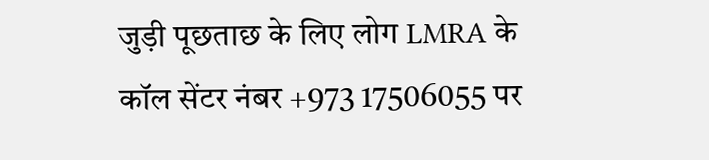जुड़ी पूछताछ के लिए लोग LMRA के कॉल सेंटर नंबर +973 17506055 पर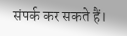संपर्क कर सकते हैं।